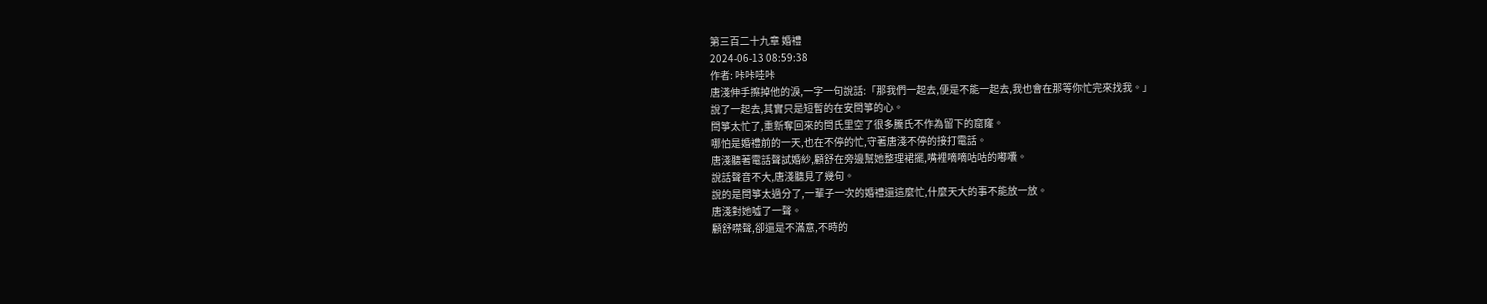第三百二十九章 婚禮
2024-06-13 08:59:38
作者: 咔咔哇咔
唐淺伸手擦掉他的淚,一字一句說話:「那我們一起去,便是不能一起去,我也會在那等你忙完來找我。」
說了一起去,其實只是短暫的在安閆箏的心。
閆箏太忙了,重新奪回來的閆氏里空了很多騰氏不作為留下的窟窿。
哪怕是婚禮前的一天,也在不停的忙,守著唐淺不停的接打電話。
唐淺聽著電話聲試婚紗,顧舒在旁邊幫她整理裙擺,嘴裡嘀嘀咕咕的嘟囔。
說話聲音不大,唐淺聽見了幾句。
說的是閆箏太過分了,一輩子一次的婚禮還這麼忙,什麼天大的事不能放一放。
唐淺對她噓了一聲。
顧舒噤聲,卻還是不滿意,不時的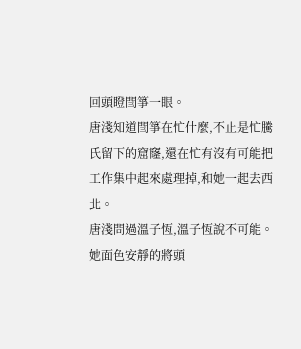回頭瞪閆箏一眼。
唐淺知道閆箏在忙什麼,不止是忙騰氏留下的窟窿,還在忙有沒有可能把工作集中起來處理掉,和她一起去西北。
唐淺問過溫子恆,溫子恆說不可能。
她面色安靜的將頭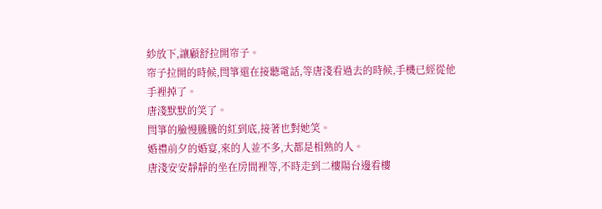紗放下,讓顧舒拉開帘子。
帘子拉開的時候,閆箏還在接聽電話,等唐淺看過去的時候,手機已經從他手裡掉了。
唐淺默默的笑了。
閆箏的臉慢騰騰的紅到底,接著也對她笑。
婚禮前夕的婚宴,來的人並不多,大都是相熟的人。
唐淺安安靜靜的坐在房間裡等,不時走到二樓陽台邊看樓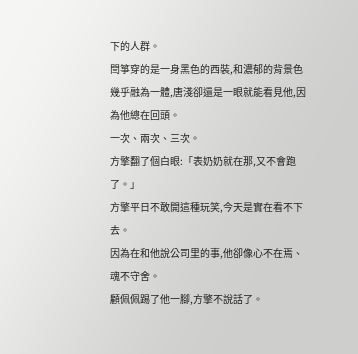下的人群。
閆箏穿的是一身黑色的西裝,和濃郁的背景色幾乎融為一體,唐淺卻還是一眼就能看見他,因為他總在回頭。
一次、兩次、三次。
方擎翻了個白眼:「表奶奶就在那,又不會跑了。」
方擎平日不敢開這種玩笑,今天是實在看不下去。
因為在和他說公司里的事,他卻像心不在焉、魂不守舍。
顧佩佩踢了他一腳,方擎不說話了。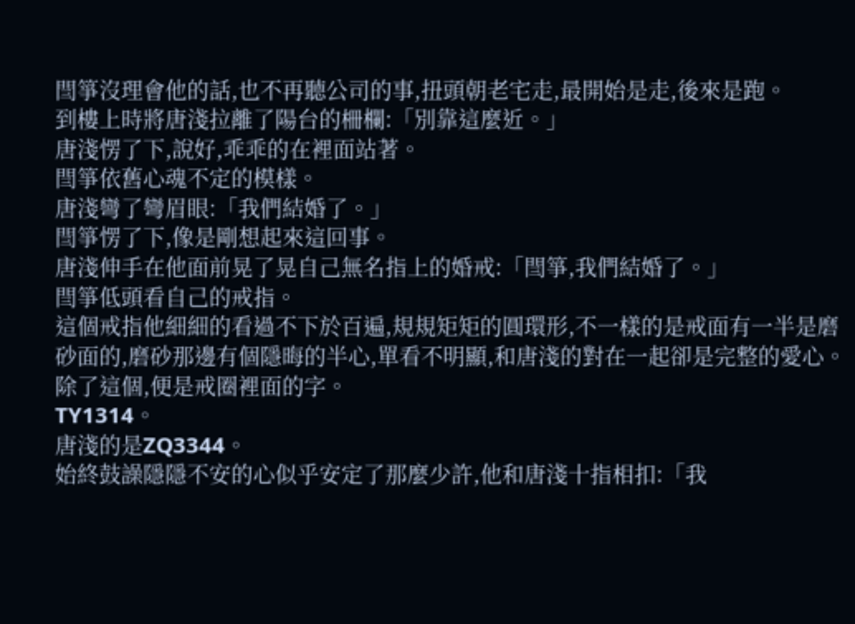閆箏沒理會他的話,也不再聽公司的事,扭頭朝老宅走,最開始是走,後來是跑。
到樓上時將唐淺拉離了陽台的柵欄:「別靠這麼近。」
唐淺愣了下,說好,乖乖的在裡面站著。
閆箏依舊心魂不定的模樣。
唐淺彎了彎眉眼:「我們結婚了。」
閆箏愣了下,像是剛想起來這回事。
唐淺伸手在他面前晃了晃自己無名指上的婚戒:「閆箏,我們結婚了。」
閆箏低頭看自己的戒指。
這個戒指他細細的看過不下於百遍,規規矩矩的圓環形,不一樣的是戒面有一半是磨砂面的,磨砂那邊有個隱晦的半心,單看不明顯,和唐淺的對在一起卻是完整的愛心。
除了這個,便是戒圈裡面的字。
TY1314。
唐淺的是ZQ3344。
始終鼓譟隱隱不安的心似乎安定了那麼少許,他和唐淺十指相扣:「我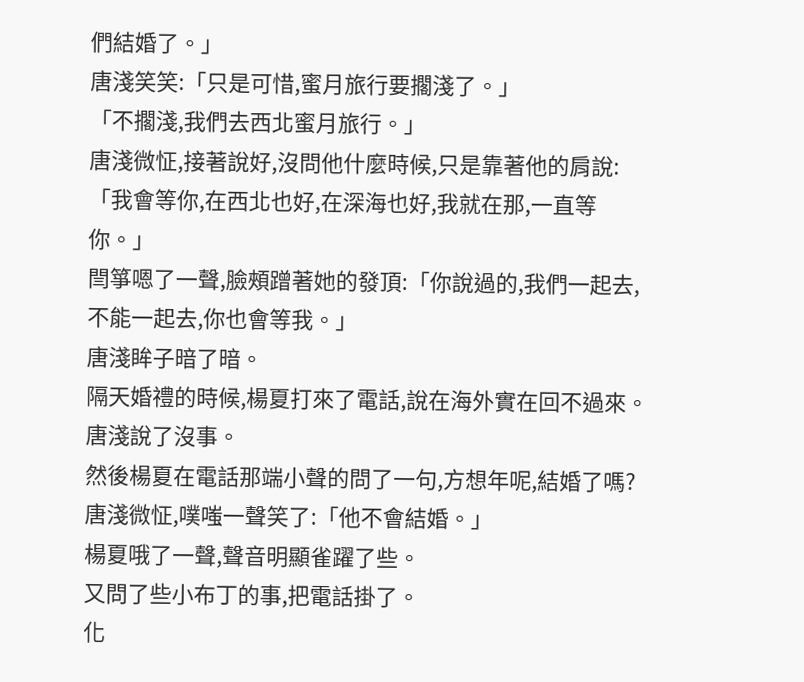們結婚了。」
唐淺笑笑:「只是可惜,蜜月旅行要擱淺了。」
「不擱淺,我們去西北蜜月旅行。」
唐淺微怔,接著說好,沒問他什麼時候,只是靠著他的肩說:「我會等你,在西北也好,在深海也好,我就在那,一直等你。」
閆箏嗯了一聲,臉頰蹭著她的發頂:「你說過的,我們一起去,不能一起去,你也會等我。」
唐淺眸子暗了暗。
隔天婚禮的時候,楊夏打來了電話,說在海外實在回不過來。
唐淺說了沒事。
然後楊夏在電話那端小聲的問了一句,方想年呢,結婚了嗎?
唐淺微怔,噗嗤一聲笑了:「他不會結婚。」
楊夏哦了一聲,聲音明顯雀躍了些。
又問了些小布丁的事,把電話掛了。
化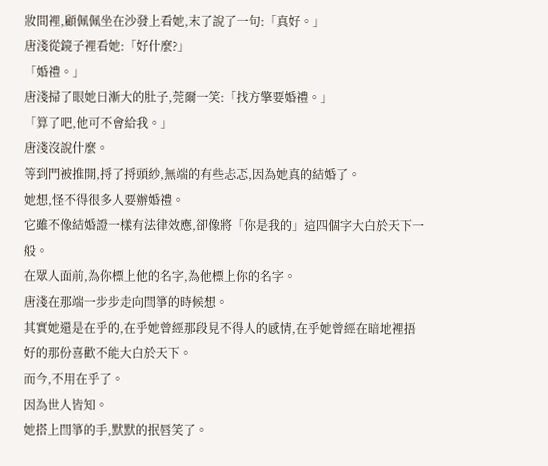妝間裡,顧佩佩坐在沙發上看她,末了說了一句:「真好。」
唐淺從鏡子裡看她:「好什麼?」
「婚禮。」
唐淺掃了眼她日漸大的肚子,莞爾一笑:「找方擎要婚禮。」
「算了吧,他可不會給我。」
唐淺沒說什麼。
等到門被推開,捋了捋頭紗,無端的有些忐忑,因為她真的結婚了。
她想,怪不得很多人要辦婚禮。
它雖不像結婚證一樣有法律效應,卻像將「你是我的」這四個字大白於天下一般。
在眾人面前,為你標上他的名字,為他標上你的名字。
唐淺在那端一步步走向閆箏的時候想。
其實她還是在乎的,在乎她曾經那段見不得人的感情,在乎她曾經在暗地裡捂好的那份喜歡不能大白於天下。
而今,不用在乎了。
因為世人皆知。
她搭上閆箏的手,默默的抿唇笑了。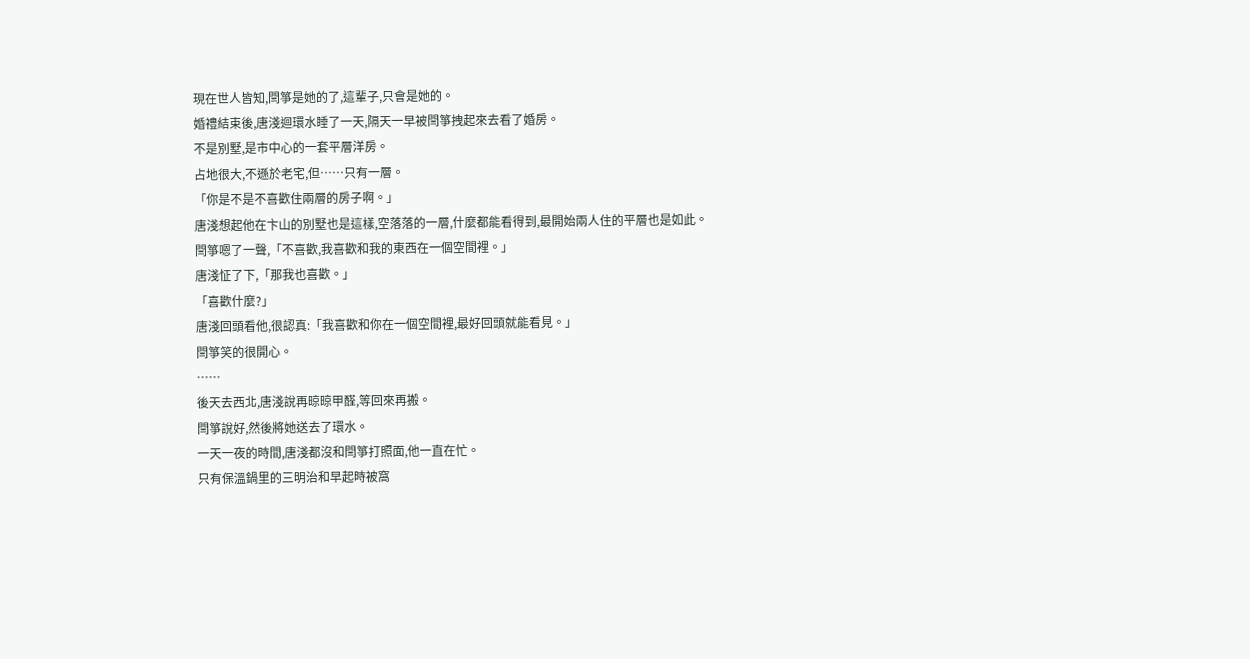現在世人皆知,閆箏是她的了,這輩子,只會是她的。
婚禮結束後,唐淺迴環水睡了一天,隔天一早被閆箏拽起來去看了婚房。
不是別墅,是市中心的一套平層洋房。
占地很大,不遜於老宅,但……只有一層。
「你是不是不喜歡住兩層的房子啊。」
唐淺想起他在卞山的別墅也是這樣,空落落的一層,什麼都能看得到,最開始兩人住的平層也是如此。
閆箏嗯了一聲,「不喜歡,我喜歡和我的東西在一個空間裡。」
唐淺怔了下,「那我也喜歡。」
「喜歡什麼?」
唐淺回頭看他,很認真:「我喜歡和你在一個空間裡,最好回頭就能看見。」
閆箏笑的很開心。
……
後天去西北,唐淺說再晾晾甲醛,等回來再搬。
閆箏說好,然後將她送去了環水。
一天一夜的時間,唐淺都沒和閆箏打照面,他一直在忙。
只有保溫鍋里的三明治和早起時被窩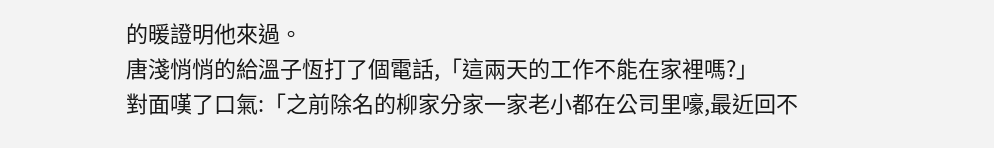的暖證明他來過。
唐淺悄悄的給溫子恆打了個電話,「這兩天的工作不能在家裡嗎?」
對面嘆了口氣:「之前除名的柳家分家一家老小都在公司里嚎,最近回不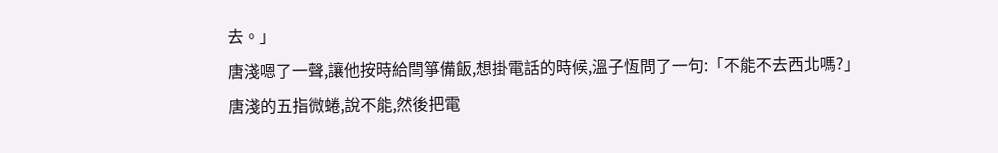去。」
唐淺嗯了一聲,讓他按時給閆箏備飯,想掛電話的時候,溫子恆問了一句:「不能不去西北嗎?」
唐淺的五指微蜷,說不能,然後把電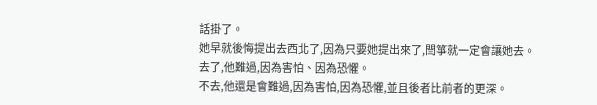話掛了。
她早就後悔提出去西北了,因為只要她提出來了,閆箏就一定會讓她去。
去了,他難過,因為害怕、因為恐懼。
不去,他還是會難過,因為害怕,因為恐懼,並且後者比前者的更深。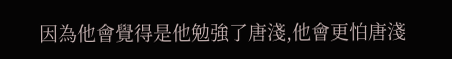因為他會覺得是他勉強了唐淺,他會更怕唐淺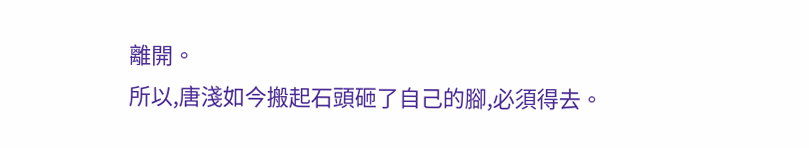離開。
所以,唐淺如今搬起石頭砸了自己的腳,必須得去。